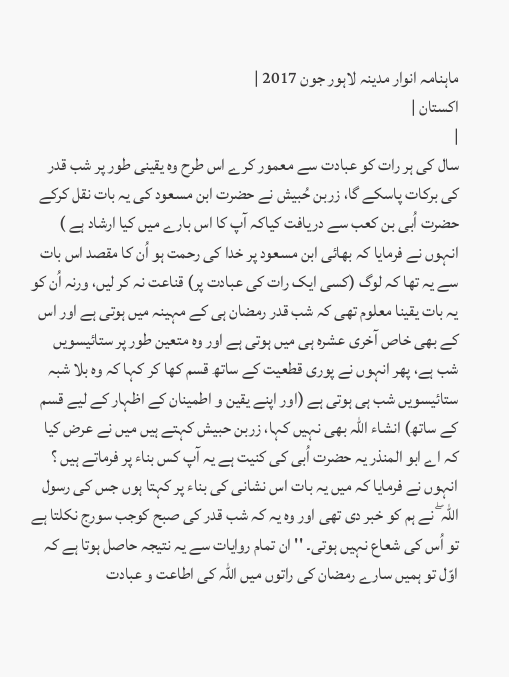ماہنامہ انوار مدینہ لاہور جون 2017 |
اكستان |
|
سال کی ہر رات کو عبادت سے معمور کرے اس طرح وہ یقینی طور پر شب قدر کی برکات پاسکے گا، زربن حُبیش نے حضرت ابن مسعود کی یہ بات نقل کرکے حضرت اُبی بن کعب سے دریافت کیاکہ آپ کا اس بارے میں کیا ارشاد ہے ) انہوں نے فرمایا کہ بھائی ابن مسعود پر خدا کی رحمت ہو اُن کا مقصد اس بات سے یہ تھا کہ لوگ (کسی ایک رات کی عبادت پر) قناعت نہ کر لیں، ورنہ اُن کو یہ بات یقینا معلوم تھی کہ شب قدر رمضان ہی کے مہینہ میں ہوتی ہے اور اس کے بھی خاص آخری عشرہ ہی میں ہوتی ہے اور وہ متعین طور پر ستائیسویں شب ہے، پھر انہوں نے پوری قطعیت کے ساتھ قسم کھا کر کہا کہ وہ بلا شبہ ستائیسویں شب ہی ہوتی ہے (اور اپنے یقین و اطمینان کے اظہار کے لیے قسم کے ساتھ) انشاء اللہ بھی نہیں کہا، زربن حبیش کہتے ہیں میں نے عرض کیا کہ اے ابو المنذر یہ حضرت اُبی کی کنیت ہے یہ آپ کس بناء پر فرماتے ہیں ؟ انہوں نے فرمایا کہ میں یہ بات اس نشانی کی بناء پر کہتا ہوں جس کی رسول اللہ ۖ نے ہم کو خبر دی تھی اور وہ یہ کہ شب قدر کی صبح کوجب سورج نکلتا ہے تو اُس کی شعاع نہیں ہوتی۔ '' ان تمام روایات سے یہ نتیجہ حاصل ہوتا ہے کہ اوّل تو ہمیں سارے رمضان کی راتوں میں اللہ کی اطاعت و عبادت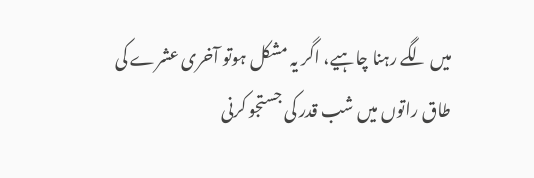میں لگے رہنا چاہیے، اگر یہ مشکل ہوتو آخری عشرے کی طاق راتوں میں شب قدر کی جستجو کرنی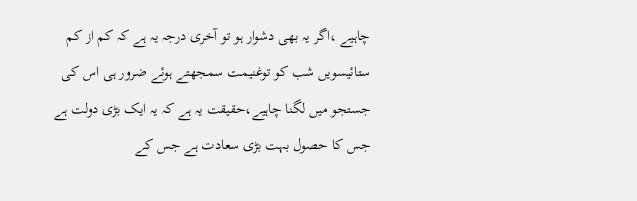چاہیے ،اگر یہ بھی دشوار ہو تو آخری درجہ یہ ہے کہ کم از کم ستائیسویں شب کو توغنیمت سمجھتے ہوئے ضرور ہی اس کی جستجو میں لگنا چاہیے،حقیقت یہ ہے کہ یہ ایک بڑی دولت ہے جس کا حصول بہت بڑی سعادت ہے جس کے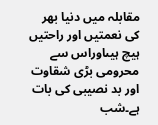مقابلہ میں دنیا بھر کی نعمتیں اور راحتیں ہیچ ہیںاوراس سے محرومی بڑی شقاوت اور بد نصیبی کی بات ہے۔شب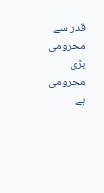قدر سے محرومی بڑی محرومی ہے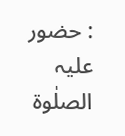: حضور علیہ الصلٰوة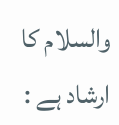والسلام کا ارشاد ہے :